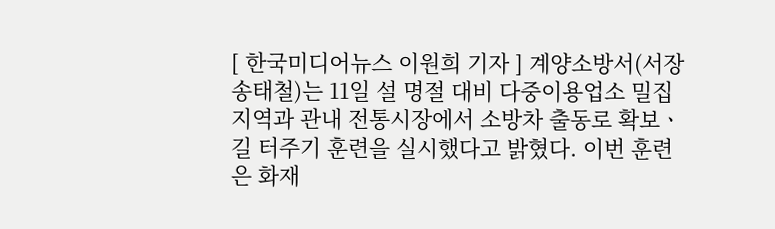[ 한국미디어뉴스 이원희 기자 ] 계양소방서(서장 송태철)는 11일 설 명절 대비 다중이용업소 밀집지역과 관내 전통시장에서 소방차 출동로 확보ㆍ길 터주기 훈련을 실시했다고 밝혔다. 이번 훈련은 화재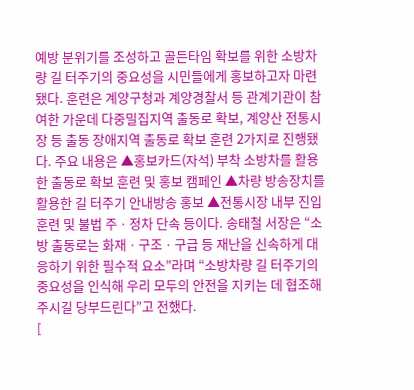예방 분위기를 조성하고 골든타임 확보를 위한 소방차량 길 터주기의 중요성을 시민들에게 홍보하고자 마련됐다. 훈련은 계양구청과 계양경찰서 등 관계기관이 참여한 가운데 다중밀집지역 출동로 확보, 계양산 전통시장 등 출동 장애지역 출동로 확보 훈련 2가지로 진행됐다. 주요 내용은 ▲홍보카드(자석) 부착 소방차를 활용한 출동로 확보 훈련 및 홍보 캠페인 ▲차량 방송장치를 활용한 길 터주기 안내방송 홍보 ▲전통시장 내부 진입 훈련 및 불법 주ㆍ정차 단속 등이다. 송태철 서장은 “소방 출동로는 화재ㆍ구조ㆍ구급 등 재난을 신속하게 대응하기 위한 필수적 요소”라며 “소방차량 길 터주기의 중요성을 인식해 우리 모두의 안전을 지키는 데 협조해주시길 당부드린다”고 전했다.
[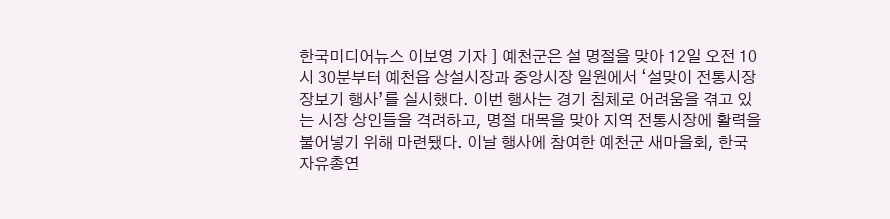한국미디어뉴스 이보영 기자 ] 예천군은 설 명절을 맞아 12일 오전 10시 30분부터 예천읍 상설시장과 중앙시장 일원에서 ‘설맞이 전통시장 장보기 행사’를 실시했다. 이번 행사는 경기 침체로 어려움을 겪고 있는 시장 상인들을 격려하고, 명절 대목을 맞아 지역 전통시장에 활력을 불어넣기 위해 마련됐다. 이날 행사에 참여한 예천군 새마을회, 한국자유총연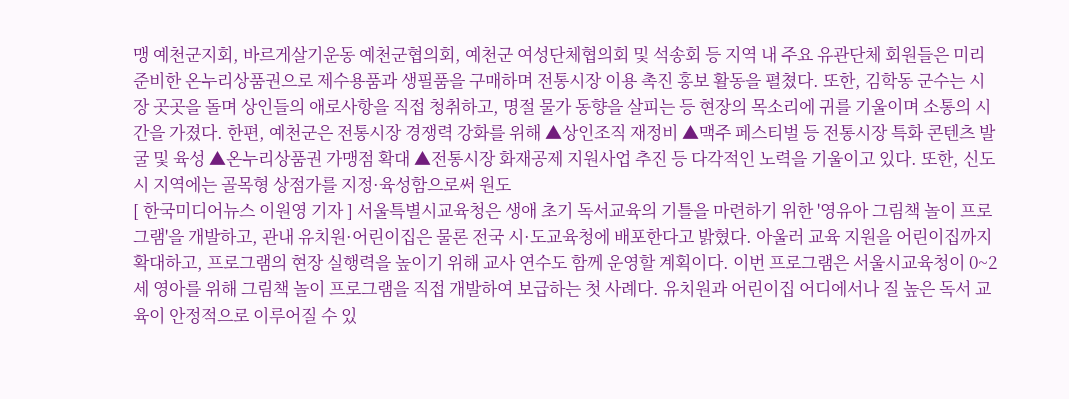맹 예천군지회, 바르게살기운동 예천군협의회, 예천군 여성단체협의회 및 석송회 등 지역 내 주요 유관단체 회원들은 미리 준비한 온누리상품권으로 제수용품과 생필품을 구매하며 전통시장 이용 촉진 홍보 활동을 펼쳤다. 또한, 김학동 군수는 시장 곳곳을 돌며 상인들의 애로사항을 직접 청취하고, 명절 물가 동향을 살피는 등 현장의 목소리에 귀를 기울이며 소통의 시간을 가졌다. 한편, 예천군은 전통시장 경쟁력 강화를 위해 ▲상인조직 재정비 ▲맥주 페스티벌 등 전통시장 특화 콘텐츠 발굴 및 육성 ▲온누리상품권 가맹점 확대 ▲전통시장 화재공제 지원사업 추진 등 다각적인 노력을 기울이고 있다. 또한, 신도시 지역에는 골목형 상점가를 지정·육성함으로써 원도
[ 한국미디어뉴스 이원영 기자 ] 서울특별시교육청은 생애 초기 독서교육의 기틀을 마련하기 위한 '영유아 그림책 놀이 프로그램'을 개발하고, 관내 유치원·어린이집은 물론 전국 시·도교육청에 배포한다고 밝혔다. 아울러 교육 지원을 어린이집까지 확대하고, 프로그램의 현장 실행력을 높이기 위해 교사 연수도 함께 운영할 계획이다. 이번 프로그램은 서울시교육청이 0~2세 영아를 위해 그림책 놀이 프로그램을 직접 개발하여 보급하는 첫 사례다. 유치원과 어린이집 어디에서나 질 높은 독서 교육이 안정적으로 이루어질 수 있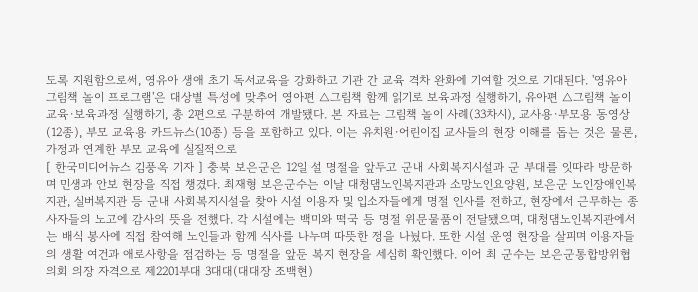도록 지원함으로써, 영유아 생애 초기 독서교육을 강화하고 기관 간 교육 격차 완화에 기여할 것으로 기대된다. '영유아 그림책 놀이 프로그램'은 대상별 특성에 맞추어 영아편 △그림책 함께 읽기로 보육과정 실행하기, 유아편 △그림책 놀이 교육·보육과정 실행하기, 총 2편으로 구분하여 개발됐다. 본 자료는 그림책 놀이 사례(33차시), 교사용·부모용 동영상(12종), 부모 교육용 카드뉴스(10종) 등을 포함하고 있다. 이는 유치원·어린이집 교사들의 현장 이해를 돕는 것은 물론, 가정과 연계한 부모 교육에 실질적으로
[ 한국미디어뉴스 김풍옥 기자 ] 충북 보은군은 12일 설 명절을 앞두고 군내 사회복지시설과 군 부대를 잇따라 방문하며 민생과 안보 현장을 직접 챙겼다. 최재형 보은군수는 이날 대청댐노인복지관과 소망노인요양원, 보은군 노인장애인복지관, 실버복지관 등 군내 사회복지시설을 찾아 시설 이용자 및 입소자들에게 명절 인사를 전하고, 현장에서 근무하는 종사자들의 노고에 감사의 뜻을 전했다. 각 시설에는 백미와 떡국 등 명절 위문물품이 전달됐으며, 대청댐노인복지관에서는 배식 봉사에 직접 참여해 노인들과 함께 식사를 나누며 따뜻한 정을 나눴다. 또한 시설 운영 현장을 살피며 이용자들의 생활 여건과 애로사항을 점검하는 등 명절을 앞둔 복지 현장을 세심히 확인했다. 이어 최 군수는 보은군통합방위협의회 의장 자격으로 제2201부대 3대대(대대장 조백현)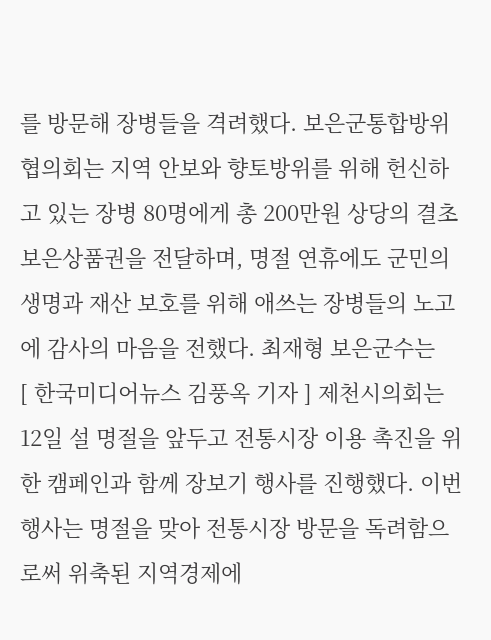를 방문해 장병들을 격려했다. 보은군통합방위협의회는 지역 안보와 향토방위를 위해 헌신하고 있는 장병 80명에게 총 200만원 상당의 결초보은상품권을 전달하며, 명절 연휴에도 군민의 생명과 재산 보호를 위해 애쓰는 장병들의 노고에 감사의 마음을 전했다. 최재형 보은군수는
[ 한국미디어뉴스 김풍옥 기자 ] 제천시의회는 12일 설 명절을 앞두고 전통시장 이용 촉진을 위한 캠페인과 함께 장보기 행사를 진행했다. 이번 행사는 명절을 맞아 전통시장 방문을 독려함으로써 위축된 지역경제에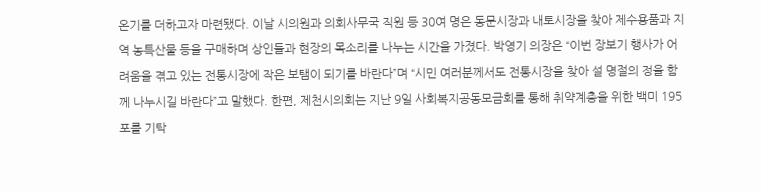온기를 더하고자 마련됐다. 이날 시의원과 의회사무국 직원 등 30여 명은 동문시장과 내토시장을 찾아 제수용품과 지역 농특산물 등을 구매하며 상인들과 현장의 목소리를 나누는 시간을 가졌다. 박영기 의장은 “이번 장보기 행사가 어려움을 겪고 있는 전통시장에 작은 보탬이 되기를 바란다”며 “시민 여러분께서도 전통시장을 찾아 설 명절의 정을 함께 나누시길 바란다”고 말했다. 한편, 제천시의회는 지난 9일 사회복지공동모금회를 통해 취약계층을 위한 백미 195포를 기탁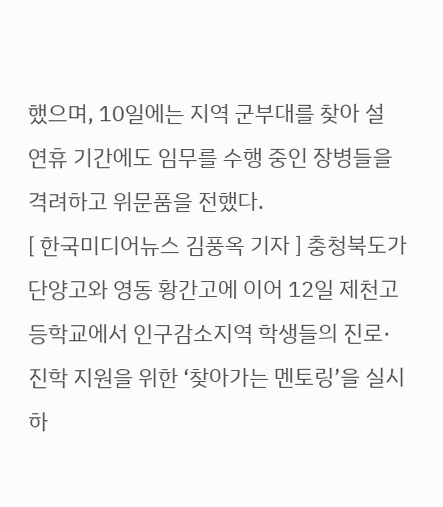했으며, 10일에는 지역 군부대를 찾아 설 연휴 기간에도 임무를 수행 중인 장병들을 격려하고 위문품을 전했다.
[ 한국미디어뉴스 김풍옥 기자 ] 충청북도가 단양고와 영동 황간고에 이어 12일 제천고등학교에서 인구감소지역 학생들의 진로·진학 지원을 위한 ‘찾아가는 멘토링’을 실시하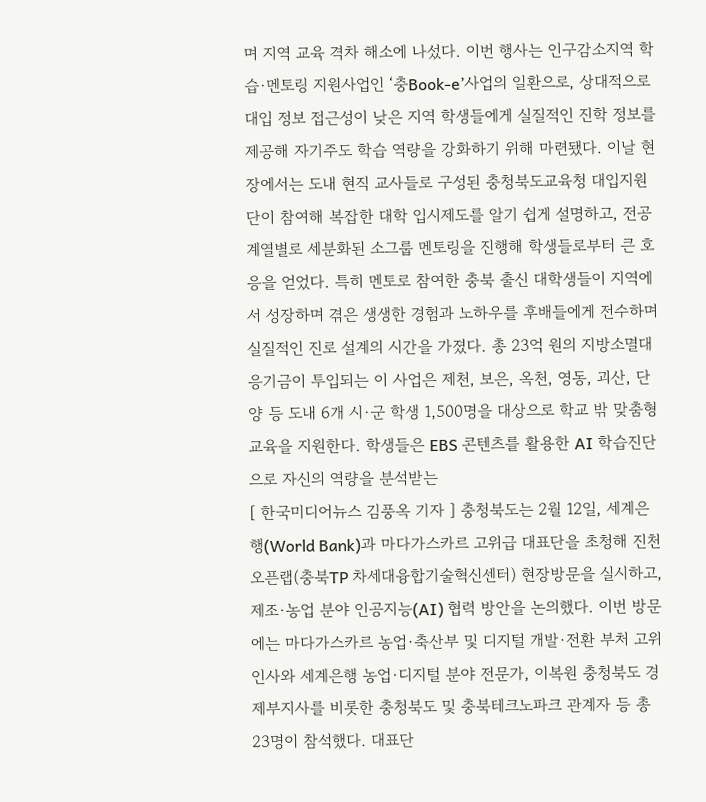며 지역 교육 격차 해소에 나섰다. 이번 행사는 인구감소지역 학습·멘토링 지원사업인 ‘충Book-e’사업의 일환으로, 상대적으로 대입 정보 접근성이 낮은 지역 학생들에게 실질적인 진학 정보를 제공해 자기주도 학습 역량을 강화하기 위해 마련됐다. 이날 현장에서는 도내 현직 교사들로 구성된 충청북도교육청 대입지원단이 참여해 복잡한 대학 입시제도를 알기 쉽게 설명하고, 전공 계열별로 세분화된 소그룹 멘토링을 진행해 학생들로부터 큰 호응을 얻었다. 특히 멘토로 참여한 충북 출신 대학생들이 지역에서 성장하며 겪은 생생한 경험과 노하우를 후배들에게 전수하며 실질적인 진로 설계의 시간을 가졌다. 총 23억 원의 지방소멸대응기금이 투입되는 이 사업은 제천, 보은, 옥천, 영동, 괴산, 단양 등 도내 6개 시·군 학생 1,500명을 대상으로 학교 밖 맞춤형 교육을 지원한다. 학생들은 EBS 콘텐츠를 활용한 AI 학습진단으로 자신의 역량을 분석받는
[ 한국미디어뉴스 김풍옥 기자 ] 충청북도는 2월 12일, 세계은행(World Bank)과 마다가스카르 고위급 대표단을 초청해 진천 오픈랩(충북TP 차세대융합기술혁신센터) 현장방문을 실시하고, 제조·농업 분야 인공지능(AI) 협력 방안을 논의했다. 이번 방문에는 마다가스카르 농업·축산부 및 디지털 개발·전환 부처 고위 인사와 세계은행 농업·디지털 분야 전문가, 이복원 충청북도 경제부지사를 비롯한 충청북도 및 충북테크노파크 관계자 등 총 23명이 참석했다. 대표단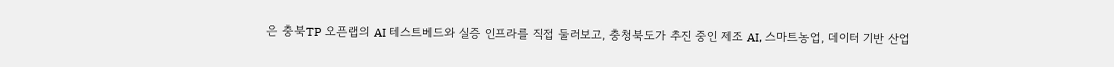은 충북TP 오픈랩의 AI 테스트베드와 실증 인프라를 직접 둘러보고, 충청북도가 추진 중인 제조 AI, 스마트농업, 데이터 기반 산업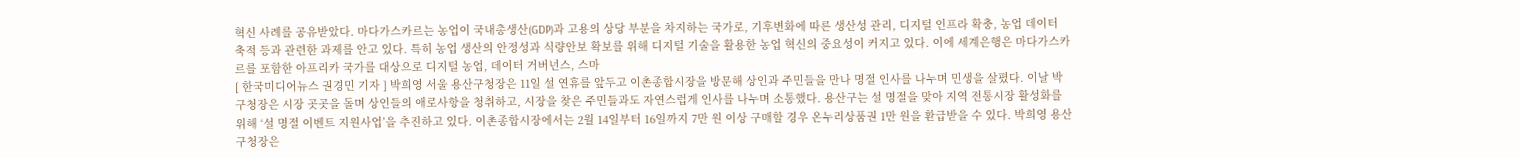혁신 사례를 공유받았다. 마다가스카르는 농업이 국내총생산(GDP)과 고용의 상당 부분을 차지하는 국가로, 기후변화에 따른 생산성 관리, 디지털 인프라 확충, 농업 데이터 축적 등과 관련한 과제를 안고 있다. 특히 농업 생산의 안정성과 식량안보 확보를 위해 디지털 기술을 활용한 농업 혁신의 중요성이 커지고 있다. 이에 세계은행은 마다가스카르를 포함한 아프리카 국가를 대상으로 디지털 농업, 데이터 거버넌스, 스마
[ 한국미디어뉴스 권경민 기자 ] 박희영 서울 용산구청장은 11일 설 연휴를 앞두고 이촌종합시장을 방문해 상인과 주민들을 만나 명절 인사를 나누며 민생을 살폈다. 이날 박 구청장은 시장 곳곳을 돌며 상인들의 애로사항을 청취하고, 시장을 찾은 주민들과도 자연스럽게 인사를 나누며 소통했다. 용산구는 설 명절을 맞아 지역 전통시장 활성화를 위해 ‘설 명절 이벤트 지원사업’을 추진하고 있다. 이촌종합시장에서는 2월 14일부터 16일까지 7만 원 이상 구매할 경우 온누리상품권 1만 원을 환급받을 수 있다. 박희영 용산구청장은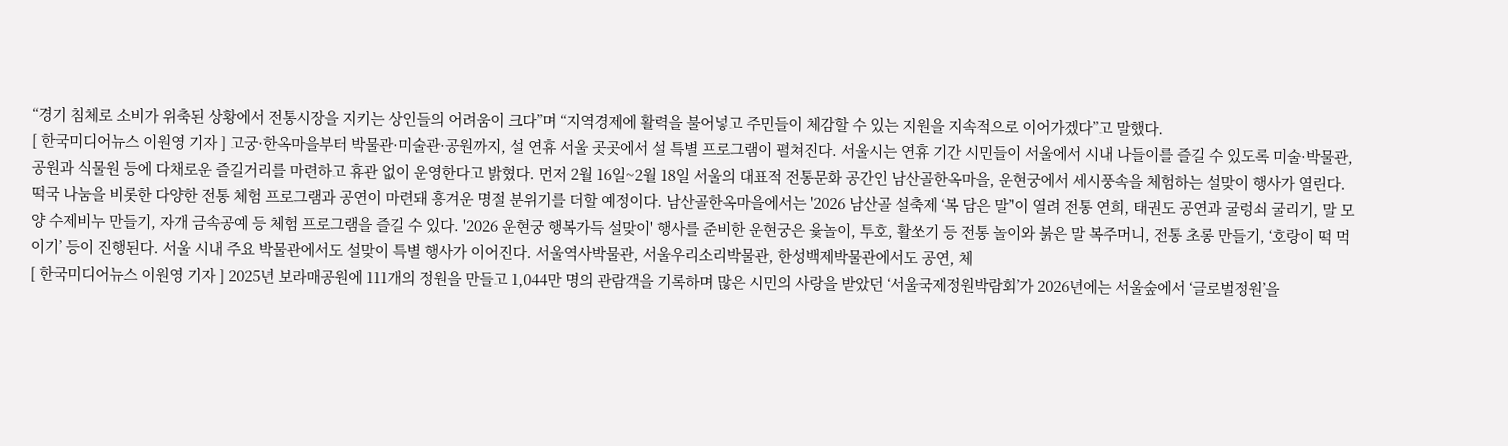“경기 침체로 소비가 위축된 상황에서 전통시장을 지키는 상인들의 어려움이 크다”며 “지역경제에 활력을 불어넣고 주민들이 체감할 수 있는 지원을 지속적으로 이어가겠다”고 말했다.
[ 한국미디어뉴스 이원영 기자 ] 고궁·한옥마을부터 박물관·미술관·공원까지, 설 연휴 서울 곳곳에서 설 특별 프로그램이 펼쳐진다. 서울시는 연휴 기간 시민들이 서울에서 시내 나들이를 즐길 수 있도록 미술·박물관, 공원과 식물원 등에 다채로운 즐길거리를 마련하고 휴관 없이 운영한다고 밝혔다. 먼저 2월 16일~2월 18일 서울의 대표적 전통문화 공간인 남산골한옥마을, 운현궁에서 세시풍속을 체험하는 설맞이 행사가 열린다. 떡국 나눔을 비롯한 다양한 전통 체험 프로그램과 공연이 마련돼 흥겨운 명절 분위기를 더할 예정이다. 남산골한옥마을에서는 '2026 남산골 설축제 ‘복 담은 말’'이 열려 전통 연희, 태권도 공연과 굴렁쇠 굴리기, 말 모양 수제비누 만들기, 자개 금속공예 등 체험 프로그램을 즐길 수 있다. '2026 운현궁 행복가득 설맞이' 행사를 준비한 운현궁은 윷놀이, 투호, 활쏘기 등 전통 놀이와 붉은 말 복주머니, 전통 초롱 만들기, ‘호랑이 떡 먹이기’ 등이 진행된다. 서울 시내 주요 박물관에서도 설맞이 특별 행사가 이어진다. 서울역사박물관, 서울우리소리박물관, 한성백제박물관에서도 공연, 체
[ 한국미디어뉴스 이원영 기자 ] 2025년 보라매공원에 111개의 정원을 만들고 1,044만 명의 관람객을 기록하며 많은 시민의 사랑을 받았던 ‘서울국제정원박람회’가 2026년에는 서울숲에서 ‘글로벌정원’을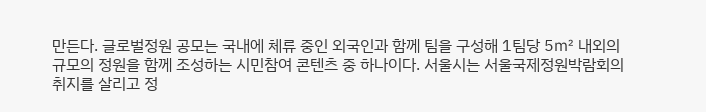만든다. 글로벌정원 공모는 국내에 체류 중인 외국인과 함께 팀을 구성해 1팀당 5㎡ 내외의 규모의 정원을 함께 조성하는 시민참여 콘텐츠 중 하나이다. 서울시는 서울국제정원박람회의 취지를 살리고 정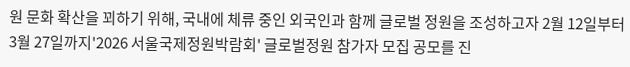원 문화 확산을 꾀하기 위해, 국내에 체류 중인 외국인과 함께 글로벌 정원을 조성하고자 2월 12일부터 3월 27일까지'2026 서울국제정원박람회' 글로벌정원 참가자 모집 공모를 진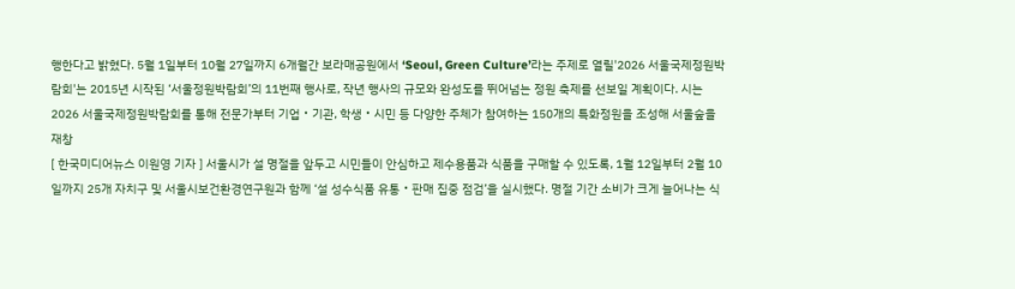행한다고 밝혔다. 5월 1일부터 10월 27일까지 6개월간 보라매공원에서 ‘Seoul, Green Culture’라는 주제로 열릴'2026 서울국제정원박람회'는 2015년 시작된 ‘서울정원박람회’의 11번째 행사로, 작년 행사의 규모와 완성도를 뛰어넘는 정원 축제를 선보일 계획이다. 시는 2026 서울국제정원박람회를 통해 전문가부터 기업‧기관, 학생‧시민 등 다양한 주체가 참여하는 150개의 특화정원을 조성해 서울숲을 재창
[ 한국미디어뉴스 이원영 기자 ] 서울시가 설 명절을 앞두고 시민들이 안심하고 제수용품과 식품을 구매할 수 있도록, 1월 12일부터 2월 10일까지 25개 자치구 및 서울시보건환경연구원과 함께 ‘설 성수식품 유통‧판매 집중 점검’을 실시했다. 명절 기간 소비가 크게 늘어나는 식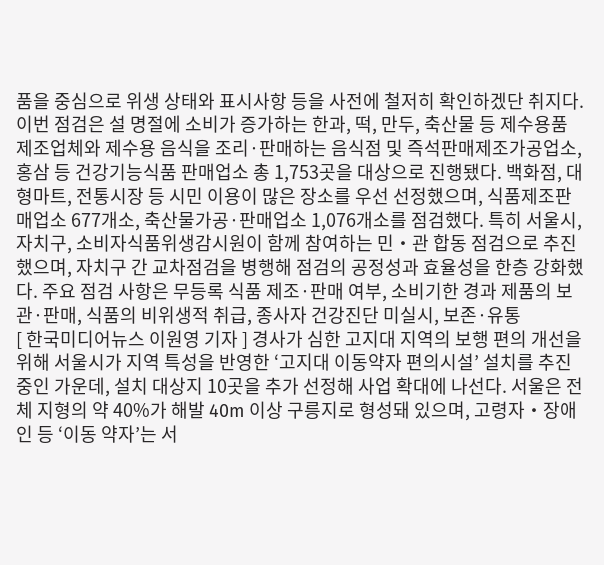품을 중심으로 위생 상태와 표시사항 등을 사전에 철저히 확인하겠단 취지다. 이번 점검은 설 명절에 소비가 증가하는 한과, 떡, 만두, 축산물 등 제수용품 제조업체와 제수용 음식을 조리·판매하는 음식점 및 즉석판매제조가공업소, 홍삼 등 건강기능식품 판매업소 총 1,753곳을 대상으로 진행됐다. 백화점, 대형마트, 전통시장 등 시민 이용이 많은 장소를 우선 선정했으며, 식품제조판매업소 677개소, 축산물가공·판매업소 1,076개소를 점검했다. 특히 서울시, 자치구, 소비자식품위생감시원이 함께 참여하는 민‧관 합동 점검으로 추진했으며, 자치구 간 교차점검을 병행해 점검의 공정성과 효율성을 한층 강화했다. 주요 점검 사항은 무등록 식품 제조·판매 여부, 소비기한 경과 제품의 보관·판매, 식품의 비위생적 취급, 종사자 건강진단 미실시, 보존·유통
[ 한국미디어뉴스 이원영 기자 ] 경사가 심한 고지대 지역의 보행 편의 개선을 위해 서울시가 지역 특성을 반영한 ‘고지대 이동약자 편의시설’ 설치를 추진 중인 가운데, 설치 대상지 10곳을 추가 선정해 사업 확대에 나선다. 서울은 전체 지형의 약 40%가 해발 40m 이상 구릉지로 형성돼 있으며, 고령자‧장애인 등 ‘이동 약자’는 서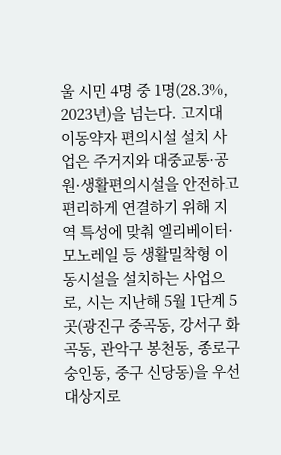울 시민 4명 중 1명(28.3%, 2023년)을 넘는다. 고지대 이동약자 편의시설 설치 사업은 주거지와 대중교통·공원·생활편의시설을 안전하고 편리하게 연결하기 위해 지역 특성에 맞춰 엘리베이터·모노레일 등 생활밀착형 이동시설을 설치하는 사업으로, 시는 지난해 5월 1단계 5곳(광진구 중곡동, 강서구 화곡동, 관악구 봉천동, 종로구 숭인동, 중구 신당동)을 우선 대상지로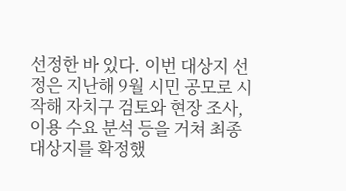선정한 바 있다. 이번 대상지 선정은 지난해 9월 시민 공모로 시작해 자치구 검토와 현장 조사, 이용 수요 분석 등을 거쳐 최종 대상지를 확정했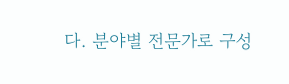다. 분야별 전문가로 구성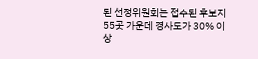된 선정위원회는 접수된 후보지 55곳 가운데 경사도가 30% 이상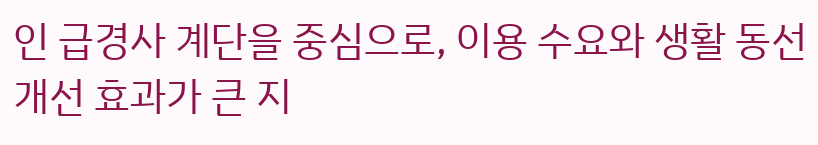인 급경사 계단을 중심으로, 이용 수요와 생활 동선 개선 효과가 큰 지